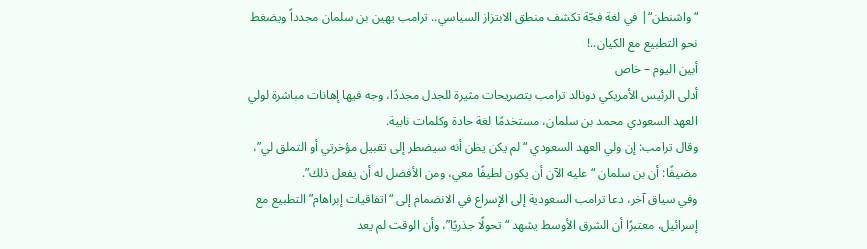“واشنطن“| في لغة فجّة تكشف منطق الابتزاز السياسي.. ترامب يهين بن سلمان مجدداً ويضغط نحو التطبيع مع الكيان..!
أبين اليوم – خاص
أدلى الرئيس الأمريكي دونالد ترامب بتصريحات مثيرة للجدل مجددًا، وجه فيها إهانات مباشرة لولي العهد السعودي محمد بن سلمان، مستخدمًا لغة حادة وكلمات نابية.
وقال ترامب: إن ولي العهد السعودي “ لم يكن يظن أنه سيضطر إلى تقبيل مؤخرتي أو التملق لي”، مضيفًا: أن بن سلمان “عليه الآن أن يكون لطيفًا معي، ومن الأفضل له أن يفعل ذلك”.
وفي سياق آخر، دعا ترامب السعودية إلى الإسراع في الانضمام إلى “اتفاقيات إبراهام” التطبيع مع إسرائيل، معتبرًا أن الشرق الأوسط يشهد “تحولًا جذريًا”، وأن الوقت لم يعد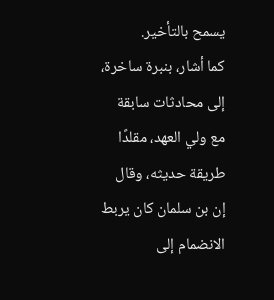يسمح بالتأخير.
كما أشار، بنبرة ساخرة، إلى محادثات سابقة مع ولي العهد، مقلدًا طريقة حديثه، وقال إن بن سلمان كان يربط الانضمام إلى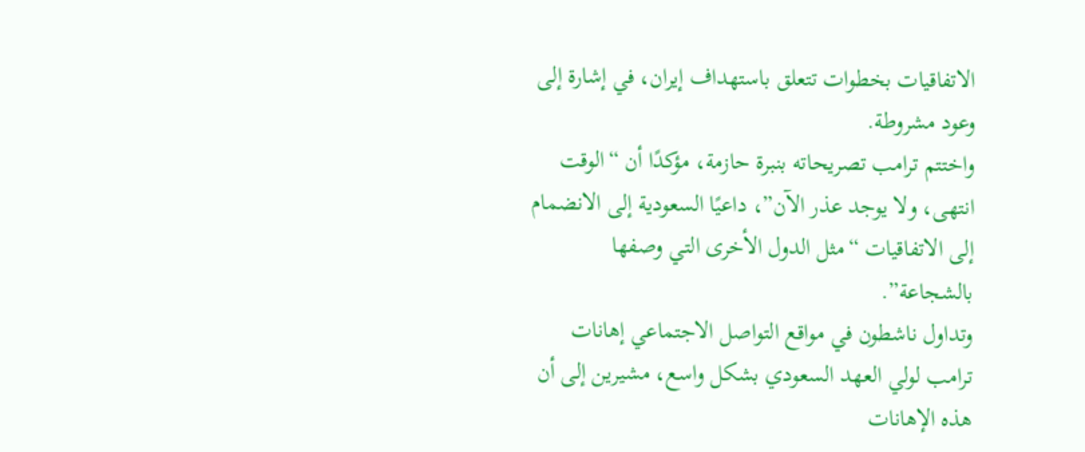الاتفاقيات بخطوات تتعلق باستهداف إيران، في إشارة إلى وعود مشروطة.
واختتم ترامب تصريحاته بنبرة حازمة، مؤكدًا أن “الوقت انتهى، ولا يوجد عذر الآن”، داعيًا السعودية إلى الانضمام إلى الاتفاقيات “مثل الدول الأخرى التي وصفها بالشجاعة”.
وتداول ناشطون في مواقع التواصل الاجتماعي إهانات ترامب لولي العهد السعودي بشكل واسع، مشيرين إلى أن هذه الإهانات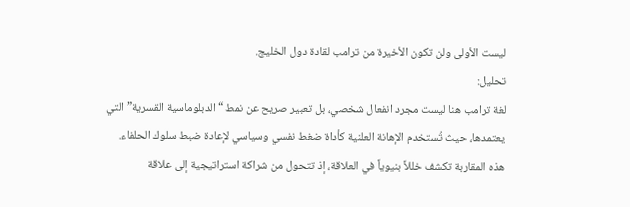ليست الأولى ولن تكون الأخيرة من ترامب لقادة دول الخليج.
تحليل:
لغة ترامب هنا ليست مجرد انفعال شخصي، بل تعبير صريح عن نمط “الدبلوماسية القسرية” التي يعتمدها، حيث تُستخدم الإهانة العلنية كأداة ضغط نفسي وسياسي لإعادة ضبط سلوك الحلفاء.
هذه المقاربة تكشف خللاً بنيوياً في العلاقة، إذ تتحول من شراكة استراتيجية إلى علاقة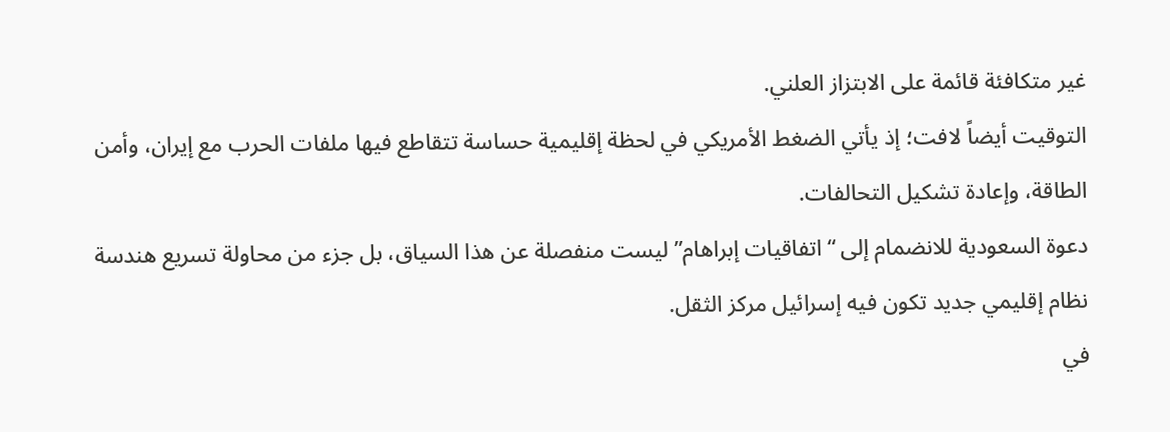غير متكافئة قائمة على الابتزاز العلني.
التوقيت أيضاً لافت؛ إذ يأتي الضغط الأمريكي في لحظة إقليمية حساسة تتقاطع فيها ملفات الحرب مع إيران، وأمن الطاقة، وإعادة تشكيل التحالفات.
دعوة السعودية للانضمام إلى “اتفاقيات إبراهام” ليست منفصلة عن هذا السياق، بل جزء من محاولة تسريع هندسة نظام إقليمي جديد تكون فيه إسرائيل مركز الثقل.
في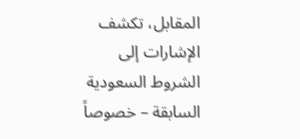المقابل، تكشف الإشارات إلى الشروط السعودية السابقة – خصوصاً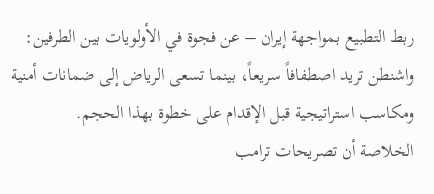ربط التطبيع بمواجهة إيران – عن فجوة في الأولويات بين الطرفين: واشنطن تريد اصطفافاً سريعاً، بينما تسعى الرياض إلى ضمانات أمنية ومكاسب استراتيجية قبل الإقدام على خطوة بهذا الحجم.
الخلاصة أن تصريحات ترامب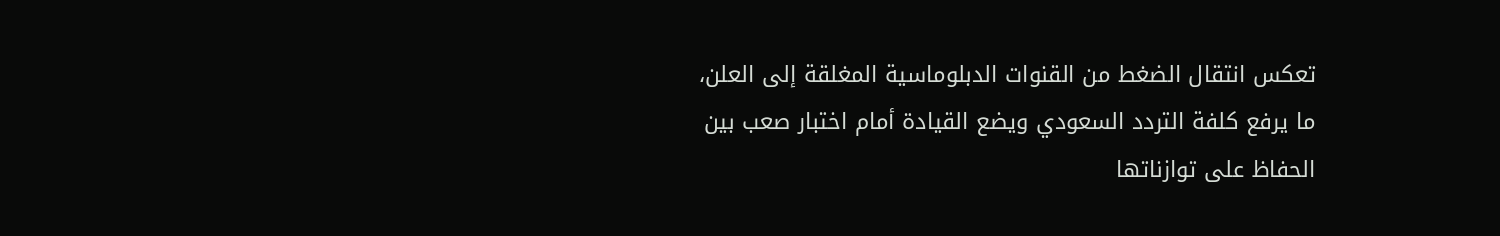تعكس انتقال الضغط من القنوات الدبلوماسية المغلقة إلى العلن، ما يرفع كلفة التردد السعودي ويضع القيادة أمام اختبار صعب بين الحفاظ على توازناتها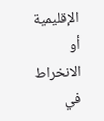الإقليمية أو الانخراط في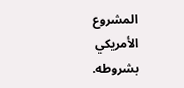المشروع الأمريكي بشروطه.